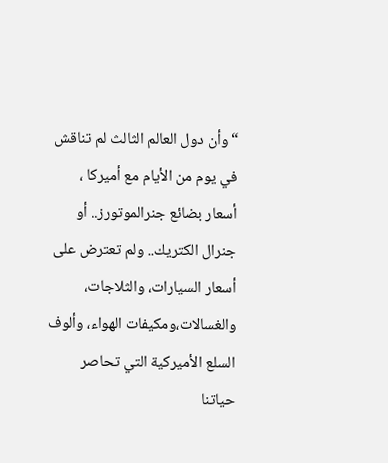“وأن دول العالم الثالث لم تناقش في يوم من الأيام مع أميركا ، أسعار بضائع جنرالموتورز.. أو جنرال الكتريك.. ولم تعترض على أسعار السيارات، والثلاجات، والغسالات،ومكيفات الهواء، وألوف السلع الأميركية التي تحاصر حياتنا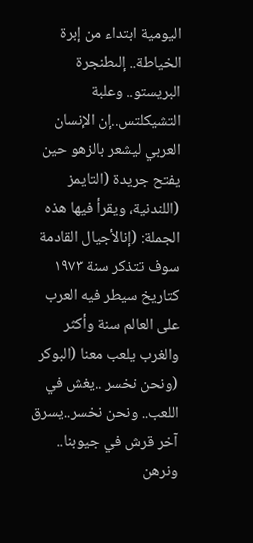اليومية ابتداء من إبرة الخياطة.. إلىطنجرة البريستو.. وعلبة التشيكلتس..إن الإنسان العربي ليشعر بالزهو حين يفتح جريدة (التايمز (اللندنية، ويقرأ فيها هذه الجملة: (إنالأجيال القادمة سوف تتذكر سنة ١٩٧٣ كتاريخ سيطر فيه العرب على العالم سنة وأكثر والغرب يلعب معنا (البوكر (ونحن نخسر ..يغش في اللعب.. ونحن نخسر..يسرق آخر قرش في جيوبنا.. ونرهن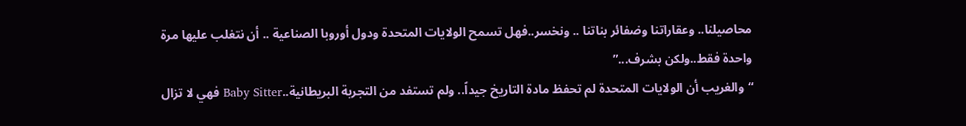محاصيلنا.. وعقاراتنا وضفائر بناتنا .. ونخسر..فهل تسمح الولايات المتحدة ودول أوروبا الصناعية .. أن نتغلب عليها مرة واحدة فقط..ولكن بشرف...”
“والغريب أن الولايات المتحدة لم تحفظ مادة التاريخ جيداً.. ولم تستفد من التجربة البريطانية..Baby Sitter فهي لا تزال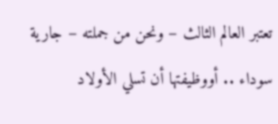تعتبر العالم الثالث – ونحن من جملته – جارية سوداء .. أووظيفتها أن تسلي الأولاد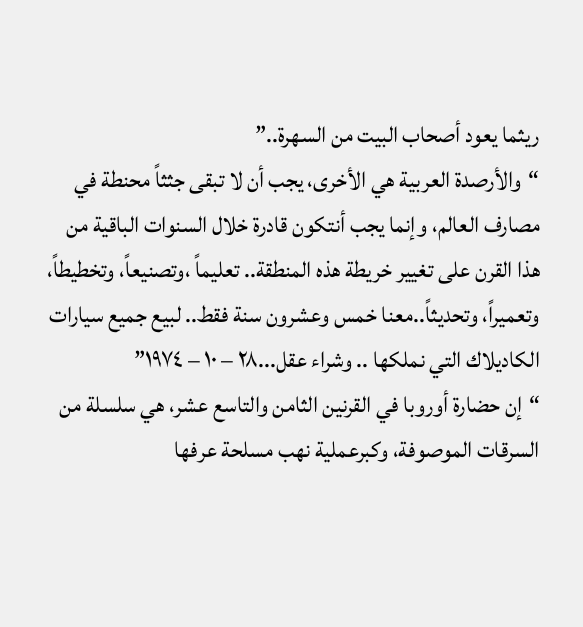ريثما يعود أصحاب البيت من السهرة..”
“والأرصدة العربية هي الأخرى، يجب أن لا تبقى جثثاً محنطة في مصارف العالم، وإنما يجب أنتكون قادرة خلال السنوات الباقية من هذا القرن على تغيير خريطة هذه المنطقة.. تعليماً ،وتصنيعاً، وتخطيطاً، وتعميراً، وتحديثاً..معنا خمس وعشرون سنة فقط.. لبيع جميع سيارات الكاديلاك التي نملكها .. وشراء عقل...٢٨ – ١٠ – ١٩٧٤”
“إن حضارة أوروبا في القرنين الثامن والتاسع عشر، هي سلسلة من السرقات الموصوفة، وكبرعملية نهب مسلحة عرفها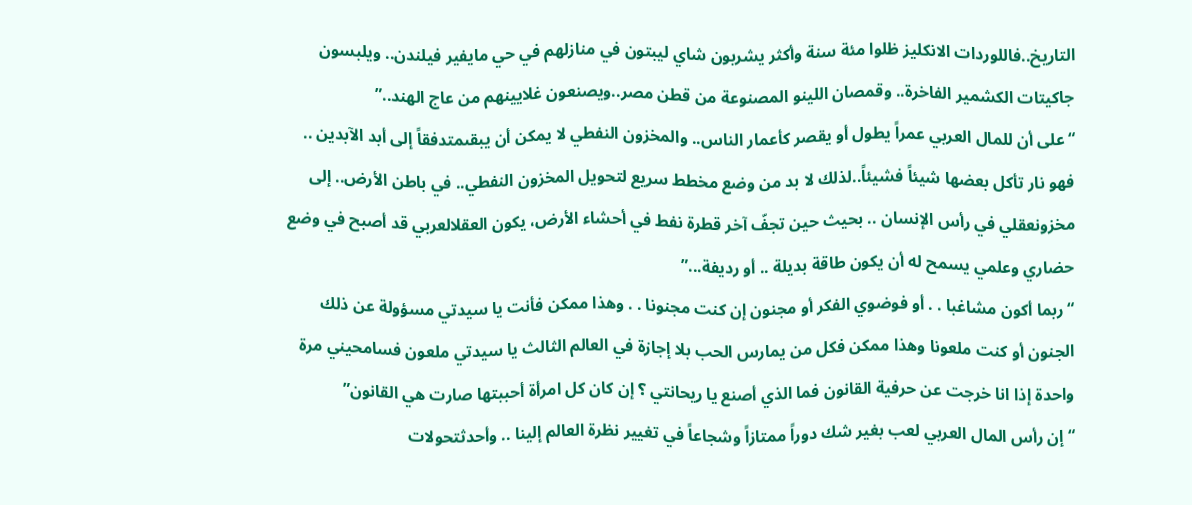التاريخ..فاللوردات الانكليز ظلوا مئة سنة وأكثر يشربون شاي ليبتون في منازلهم في حي مايفير فيلندن.. ويلبسون جاكيتات الكشمير الفاخرة.. وقمصان اللينو المصنوعة من قطن مصر..ويصنعون غلايينهم من عاج الهند..”
“على أن للمال العربي عمراً يطول أو يقصر كأعمار الناس.. والمخزون النفطي لا يمكن أن يبقىمتدفقاً إلى أبد الآبدين .. فهو نار تأكل بعضها شيئاً فشيئاً..لذلك لا بد من وضع مخطط سريع لتحويل المخزون النفطي.. في باطن الأرض.. إلى مخزونعقلي في رأس الإنسان .. بحيث حين تجفّ آخر قطرة نفط في أحشاء الأرض، يكون العقلالعربي قد أصبح في وضع حضاري وعلمي يسمح له أن يكون طاقة بديلة .. أو رديفة...”
“ربما أكون مشاغبا . . أو فوضوي الفكر أو مجنون إن كنت مجنونا . . وهذا ممكن فأنت يا سيدتي مسؤولة عن ذلك الجنون أو كنت ملعونا وهذا ممكن فكل من يمارس الحب بلا إجازة في العالم الثالث يا سيدتي ملعون فسامحيني مرة واحدة إذا انا خرجت عن حرفية القانون فما الذي أصنع يا ريحانتي ؟ إن كان كل امرأة أحببتها صارت هي القانون”
“إن رأس المال العربي لعب بغير شك دوراً ممتازاً وشجاعاً في تغيير نظرة العالم إلينا .. وأحدثتحولات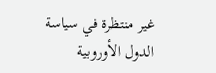غير منتظرة في سياسة الدول الأوروبية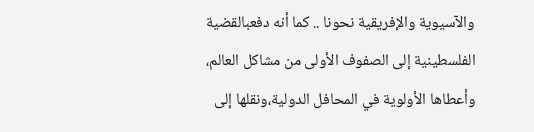والآسيوية والإفريقية نحونا .. كما أنه دفعبالقضية الفلسطينية إلى الصفوف الأولى من مشاكل العالم، وأعطاها الأولوية في المحافل الدولية،ونقلها إلى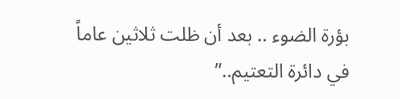بؤرة الضوء .. بعد أن ظلت ثلاثين عاماً في دائرة التعتيم..”